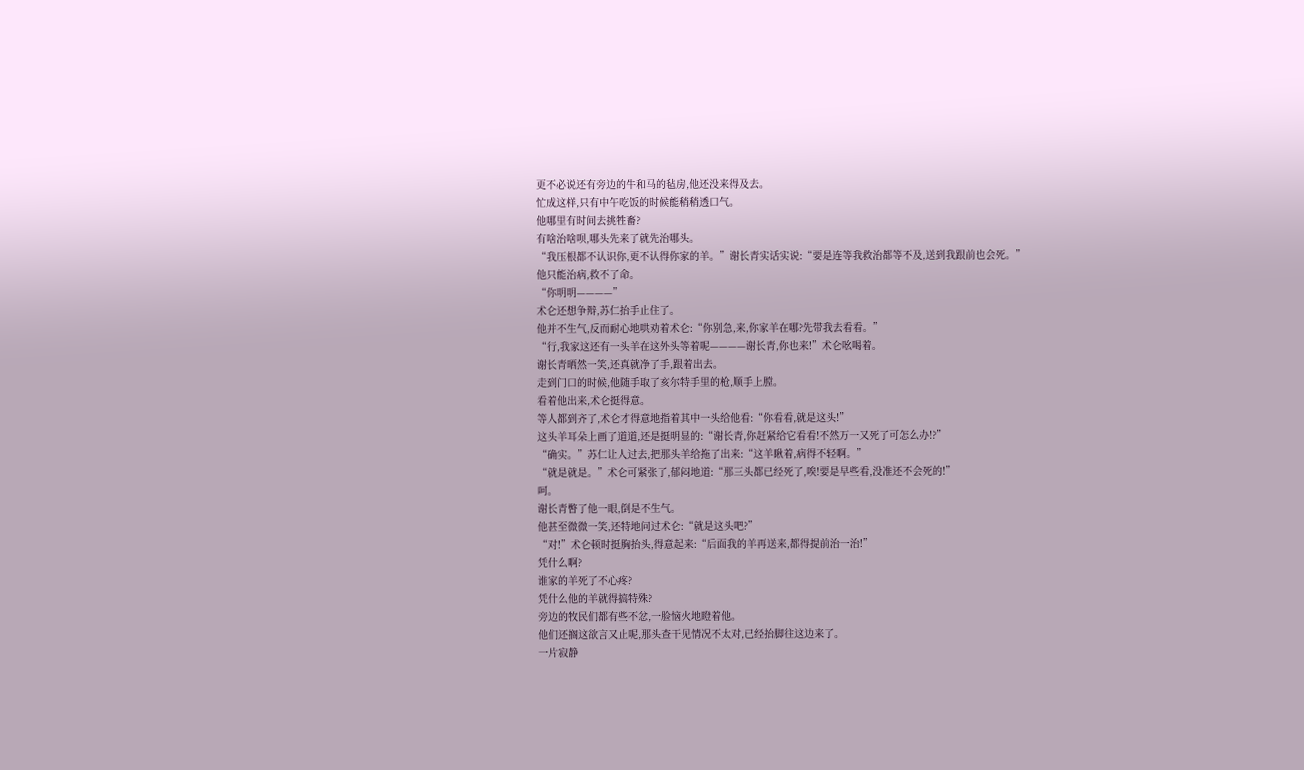更不必说还有旁边的牛和马的毡房,他还没来得及去。
忙成这样,只有中午吃饭的时候能稍稍透口气。
他哪里有时间去挑牲畜?
有啥治啥呗,哪头先来了就先治哪头。
“我压根都不认识你,更不认得你家的羊。”谢长青实话实说:“要是连等我救治都等不及,送到我跟前也会死。”
他只能治病,救不了命。
“你明明————”
术仑还想争辩,苏仁抬手止住了。
他并不生气,反而耐心地哄劝着术仑:“你别急,来,你家羊在哪?先带我去看看。”
“行,我家这还有一头羊在这外头等着呢————谢长青,你也来!”术仑吆喝着。
谢长青晒然一笑,还真就净了手,跟着出去。
走到门口的时候,他随手取了亥尔特手里的枪,顺手上膛。
看着他出来,术仑挺得意。
等人都到齐了,术仑才得意地指着其中一头给他看:“你看看,就是这头!”
这头羊耳朵上画了道道,还是挺明显的:“谢长青,你赶紧给它看看!不然万一又死了可怎么办!?”
“确实。”苏仁让人过去,把那头羊给拖了出来:“这羊瞅着,病得不轻啊。”
“就是就是。”术仑可紧张了,郁闷地道:“那三头都已经死了,唉!要是早些看,没准还不会死的!”
呵。
谢长青瞥了他一眼,倒是不生气。
他甚至微微一笑,还特地问过术仑:“就是这头吧?”
“对!”术仑顿时挺胸抬头,得意起来:“后面我的羊再送来,都得提前治一治!”
凭什么啊?
谁家的羊死了不心疼?
凭什么他的羊就得搞特殊?
旁边的牧民们都有些不忿,一脸恼火地瞪着他。
他们还搁这欲言又止呢,那头查干见情况不太对,已经抬脚往这边来了。
一片寂静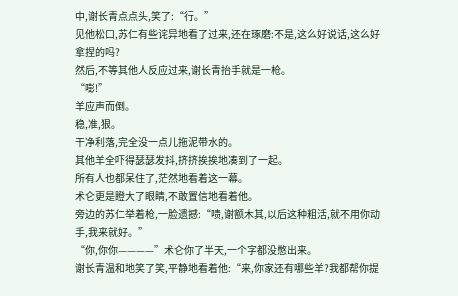中,谢长青点点头,笑了:“行。”
见他松口,苏仁有些诧异地看了过来,还在琢磨:不是,这么好说话,这么好拿捏的吗?
然后,不等其他人反应过来,谢长青抬手就是一枪。
“嘭!”
羊应声而倒。
稳,准,狠。
干净利落,完全没一点儿拖泥带水的。
其他羊全吓得瑟瑟发抖,挤挤挨挨地凑到了一起。
所有人也都呆住了,茫然地看着这一幕。
术仑更是瞪大了眼睛,不敢置信地看着他。
旁边的苏仁举着枪,一脸遗撼:“啧,谢额木其,以后这种粗活,就不用你动手,我来就好。”
“你,你你————”术仑你了半天,一个字都没憋出来。
谢长青温和地笑了笑,平静地看着他:“来,你家还有哪些羊?我都帮你提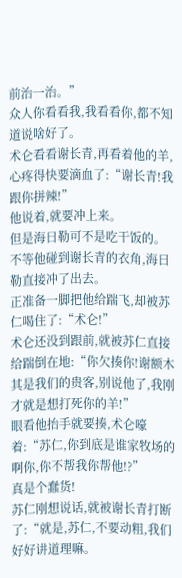前治一治。”
众人你看看我,我看看你,都不知道说啥好了。
术仑看看谢长青,再看着他的羊,心疼得快要滴血了:“谢长青!我跟你拼辣!”
他说着,就要冲上来。
但是海日勒可不是吃干饭的。
不等他碰到谢长青的衣角,海日勒直接冲了出去。
正准备一脚把他给踹飞,却被苏仁喝住了:“术仑!”
术仑还没到跟前,就被苏仁直接给踹倒在地:“你欠揍你!谢额木其是我们的贵客,别说他了,我刚才就是想打死你的羊!”
眼看他抬手就要揍,术仑嚎着:“苏仁,你到底是谁家牧场的啊你,你不帮我你帮他!?”
真是个蠢货!
苏仁刚想说话,就被谢长青打断了:“就是,苏仁,不要动粗,我们好好讲道理嘛。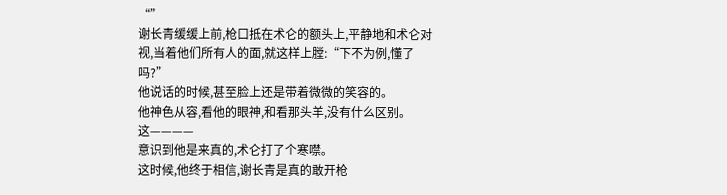“”
谢长青缓缓上前,枪口抵在术仑的额头上,平静地和术仑对视,当着他们所有人的面,就这样上膛:“下不为例,懂了吗?”
他说话的时候,甚至脸上还是带着微微的笑容的。
他神色从容,看他的眼神,和看那头羊,没有什么区别。
这————
意识到他是来真的,术仑打了个寒噤。
这时候,他终于相信,谢长青是真的敢开枪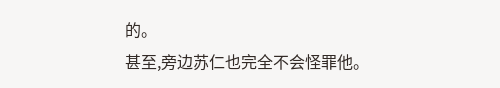的。
甚至,旁边苏仁也完全不会怪罪他。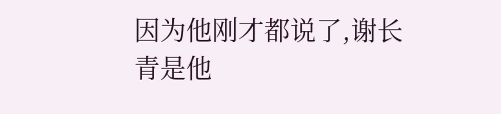因为他刚才都说了,谢长青是他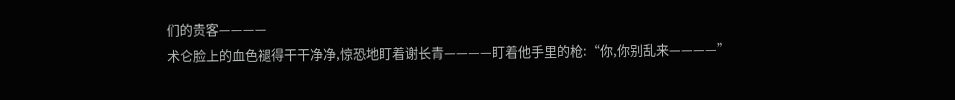们的贵客————
术仑脸上的血色褪得干干净净,惊恐地盯着谢长青————盯着他手里的枪:“你,你别乱来————”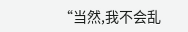“当然,我不会乱